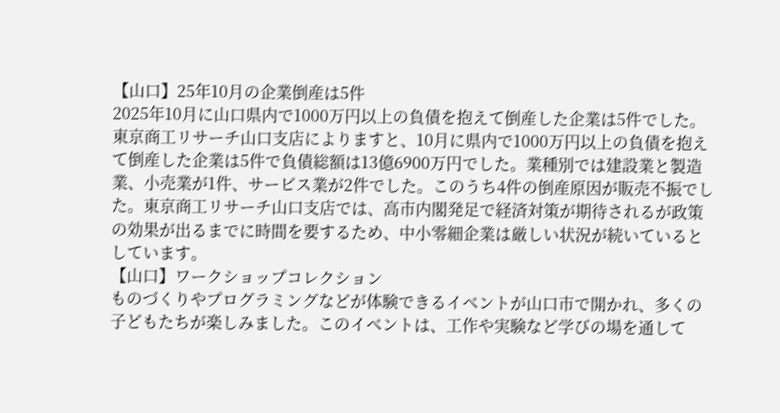【山口】25年10月の企業倒産は5件
2025年10月に山口県内で1000万円以上の負債を抱えて倒産した企業は5件でした。東京商工リサーチ山口支店によりますと、10月に県内で1000万円以上の負債を抱えて倒産した企業は5件で負債総額は13億6900万円でした。業種別では建設業と製造業、小売業が1件、サービス業が2件でした。このうち4件の倒産原因が販売不振でした。東京商工リサーチ山口支店では、高市内閣発足で経済対策が期待されるが政策の効果が出るまでに時間を要するため、中小零細企業は厳しい状況が続いているとしています。
【山口】ワークショップコレクション
ものづくりやプログラミングなどが体験できるイベントが山口市で開かれ、多くの子どもたちが楽しみました。このイベントは、工作や実験など学びの場を通して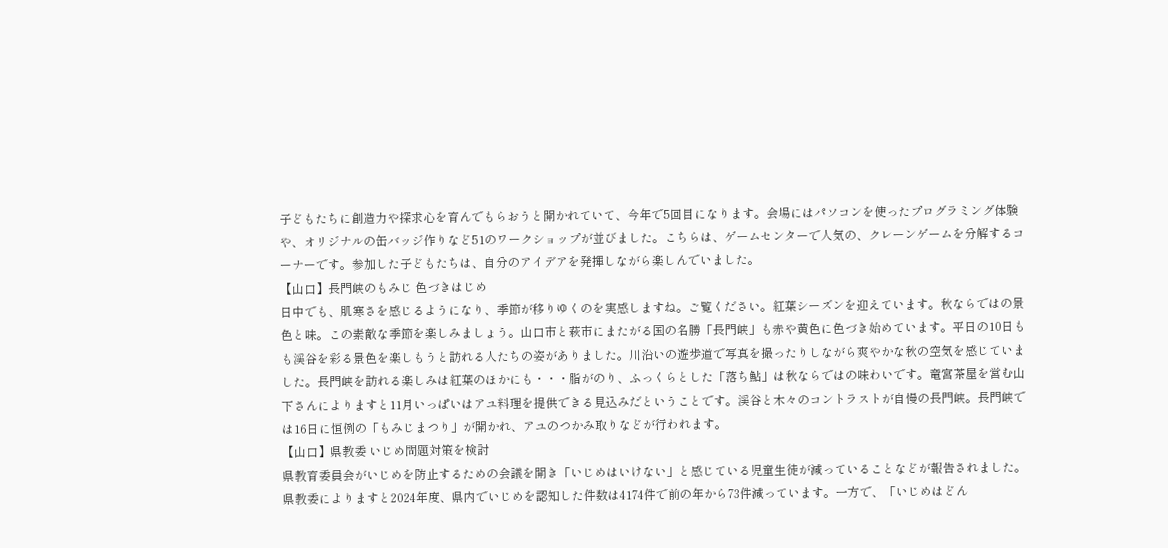子どもたちに創造力や探求心を育んでもらおうと開かれていて、今年で5回目になります。会場にはパソコンを使ったプログラミング体験や、オリジナルの缶バッジ作りなど51のワークショップが並びました。こちらは、ゲームセンターで人気の、クレーンゲームを分解するコーナーです。参加した子どもたちは、自分のアイデアを発揮しながら楽しんでいました。
【山口】長門峡のもみじ 色づきはじめ
日中でも、肌寒さを感じるようになり、季節が移りゆくのを実感しますね。ご覧ください。紅葉シーズンを迎えています。秋ならではの景色と味。この素敵な季節を楽しみましょう。山口市と萩市にまたがる国の名勝「長門峡」も赤や黄色に色づき始めています。平日の10日もも渓谷を彩る景色を楽しもうと訪れる人たちの姿がありました。川沿いの遊歩道で写真を撮ったりしながら爽やかな秋の空気を感じていました。長門峡を訪れる楽しみは紅葉のほかにも・・・脂がのり、ふっくらとした「落ち鮎」は秋ならではの味わいです。竜宮茶屋を営む山下さんによりますと11月いっぱいはアユ料理を提供できる見込みだということです。渓谷と木々のコントラストが自慢の長門峡。長門峡では16日に恒例の「もみじまつり」が開かれ、アユのつかみ取りなどが行われます。
【山口】県教委 いじめ問題対策を検討
県教育委員会がいじめを防止するための会議を開き「いじめはいけない」と感じている児童生徒が減っていることなどが報告されました。県教委によりますと2024年度、県内でいじめを認知した件数は4174件で前の年から73件減っています。一方で、「いじめはどん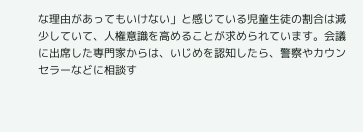な理由があってもいけない」と感じている児童生徒の割合は減少していて、人権意識を高めることが求められています。会議に出席した専門家からは、いじめを認知したら、警察やカウンセラーなどに相談す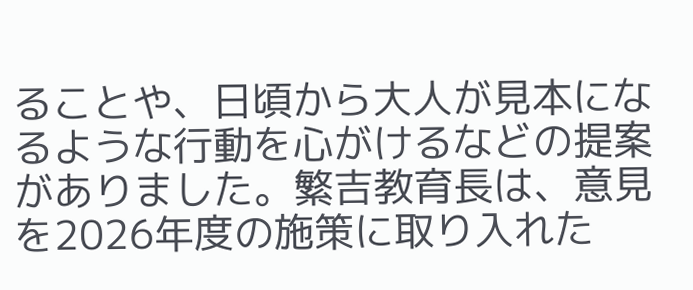ることや、日頃から大人が見本になるような行動を心がけるなどの提案がありました。繁吉教育長は、意見を2026年度の施策に取り入れた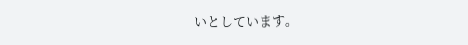いとしています。